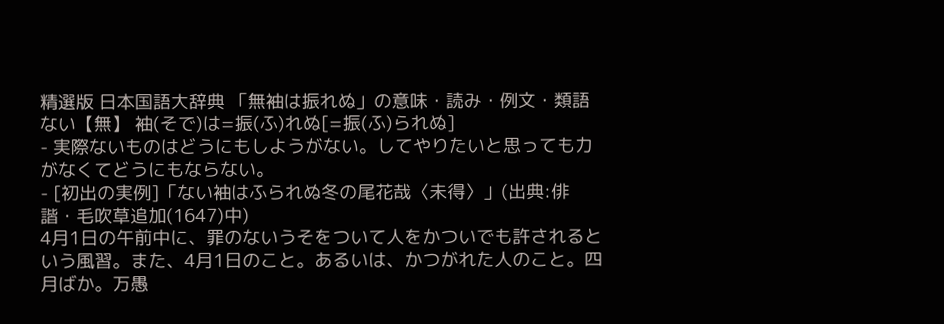精選版 日本国語大辞典 「無袖は振れぬ」の意味・読み・例文・類語
ない【無】 袖(そで)は=振(ふ)れぬ[=振(ふ)られぬ]
- 実際ないものはどうにもしようがない。してやりたいと思っても力がなくてどうにもならない。
- [初出の実例]「ない袖はふられぬ冬の尾花哉〈未得〉」(出典:俳諧・毛吹草追加(1647)中)
4月1日の午前中に、罪のないうそをついて人をかついでも許されるという風習。また、4月1日のこと。あるいは、かつがれた人のこと。四月ばか。万愚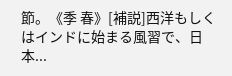節。《季 春》[補説]西洋もしくはインドに始まる風習で、日本...